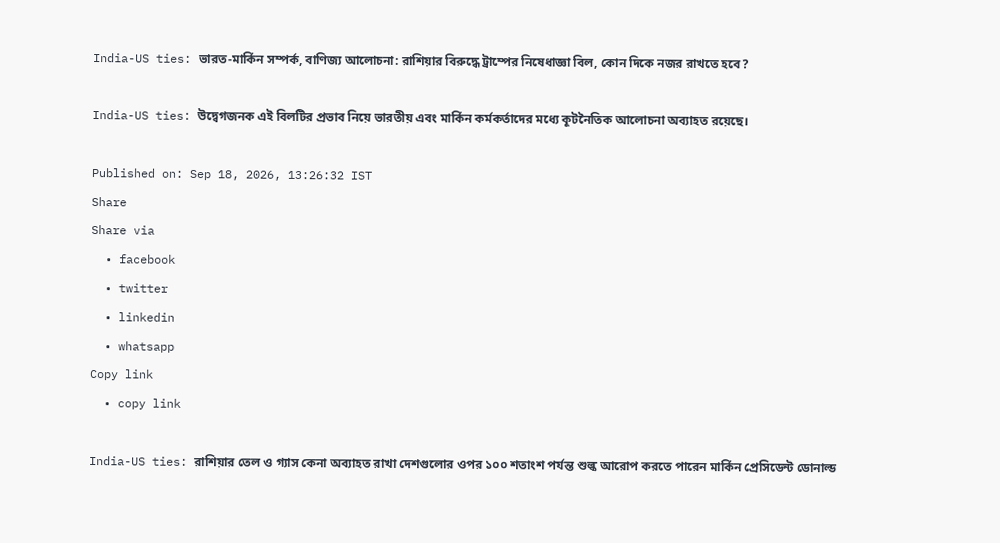India-US ties: ভারত-মার্কিন সম্পর্ক, বাণিজ্য আলোচনা: রাশিয়ার বিরুদ্ধে ট্রাম্পের নিষেধাজ্ঞা বিল, কোন দিকে নজর রাখতে হবে?

India-US ties: উদ্বেগজনক এই বিলটির প্রভাব নিয়ে ভারতীয় এবং মার্কিন কর্মকর্তাদের মধ্যে কূটনৈতিক আলোচনা অব্যাহত রয়েছে।

Published on: Sep 18, 2026, 13:26:32 IST
Share
Share via
  • facebook
  • twitter
  • linkedin
  • whatsapp
Copy link
  • copy link

India-US ties: রাশিয়ার তেল ও গ্যাস কেনা অব্যাহত রাখা দেশগুলোর ওপর ১০০ শতাংশ পর্যন্ত শুল্ক আরোপ করতে পারেন মার্কিন প্রেসিডেন্ট ডোনাল্ড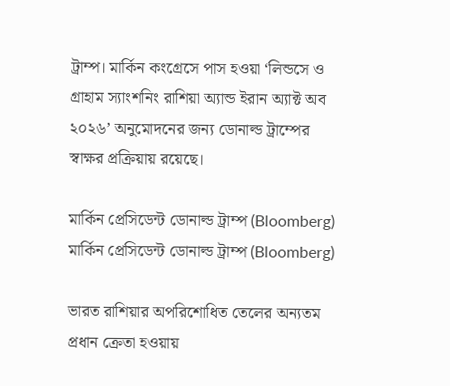ট্রাম্প। মার্কিন কংগ্রেসে পাস হওয়া ‘লিন্ডসে ও গ্রাহাম স্যাংশনিং রাশিয়া অ্যান্ড ইরান অ্যাক্ট অব ২০২৬’ অনুমোদনের জন্য ডোনাল্ড ট্রাম্পের স্বাক্ষর প্রক্রিয়ায় রয়েছে।

মার্কিন প্রেসিডেন্ট ডোনাল্ড ট্রাম্প (Bloomberg)
মার্কিন প্রেসিডেন্ট ডোনাল্ড ট্রাম্প (Bloomberg)

ভারত রাশিয়ার অপরিশোধিত তেলের অন্যতম প্রধান ক্রেতা হওয়ায়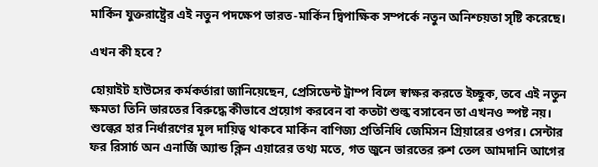মার্কিন যুক্তরাষ্ট্রের এই নতুন পদক্ষেপ ভারত-মার্কিন দ্বিপাক্ষিক সম্পর্কে নতুন অনিশ্চয়তা সৃষ্টি করেছে।

এখন কী হবে?

হোয়াইট হাউসের কর্মকর্তারা জানিয়েছেন, প্রেসিডেন্ট ট্রাম্প বিলে স্বাক্ষর করতে ইচ্ছুক, তবে এই নতুন ক্ষমতা তিনি ভারতের বিরুদ্ধে কীভাবে প্রয়োগ করবেন বা কতটা শুল্ক বসাবেন তা এখনও স্পষ্ট নয়। শুল্কের হার নির্ধারণের মূল দায়িত্ব থাকবে মার্কিন বাণিজ্য প্রতিনিধি জেমিসন গ্রিয়ারের ওপর। সেন্টার ফর রিসার্চ অন এনার্জি অ্যান্ড ক্লিন এয়ারের তথ্য মতে, গত জুনে ভারতের রুশ তেল আমদানি আগের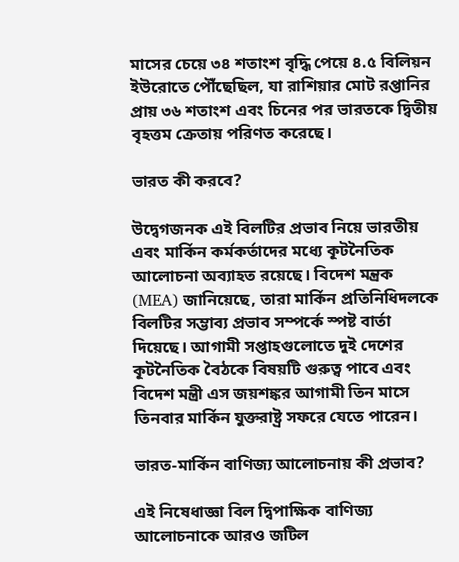মাসের চেয়ে ৩৪ শতাংশ বৃদ্ধি পেয়ে ৪.৫ বিলিয়ন ইউরোতে পৌঁছেছিল, যা রাশিয়ার মোট রপ্তানির প্রায় ৩৬ শতাংশ এবং চিনের পর ভারতকে দ্বিতীয় বৃহত্তম ক্রেতায় পরিণত করেছে।

ভারত কী করবে?

উদ্বেগজনক এই বিলটির প্রভাব নিয়ে ভারতীয় এবং মার্কিন কর্মকর্তাদের মধ্যে কূটনৈতিক আলোচনা অব্যাহত রয়েছে। বিদেশ মন্ত্রক (MEA) জানিয়েছে, তারা মার্কিন প্রতিনিধিদলকে বিলটির সম্ভাব্য প্রভাব সম্পর্কে স্পষ্ট বার্তা দিয়েছে। আগামী সপ্তাহগুলোতে দুই দেশের কূটনৈতিক বৈঠকে বিষয়টি গুরুত্ব পাবে এবং বিদেশ মন্ত্রী এস জয়শঙ্কর আগামী তিন মাসে তিনবার মার্কিন যুক্তরাষ্ট্র সফরে যেতে পারেন।

ভারত-মার্কিন বাণিজ্য আলোচনায় কী প্রভাব?

এই নিষেধাজ্ঞা বিল দ্বিপাক্ষিক বাণিজ্য আলোচনাকে আরও জটিল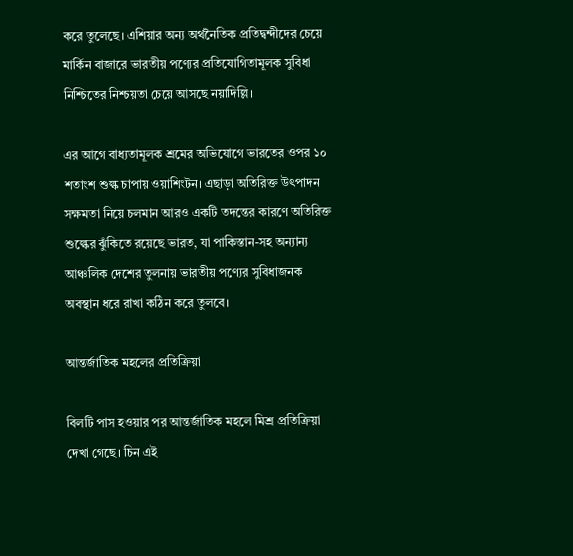করে তুলেছে। এশিয়ার অন্য অর্থনৈতিক প্রতিদ্বন্দীদের চেয়ে মার্কিন বাজারে ভারতীয় পণ্যের প্রতিযোগিতামূলক সুবিধা নিশ্চিতের নিশ্চয়তা চেয়ে আসছে নয়াদিল্লি।

এর আগে বাধ্যতামূলক শ্রমের অভিযোগে ভারতের ওপর ১০ শতাংশ শুল্ক চাপায় ওয়াশিংটন। এছাড়া অতিরিক্ত উৎপাদন সক্ষমতা নিয়ে চলমান আরও একটি তদন্তের কারণে অতিরিক্ত শুল্কের ঝুঁকিতে রয়েছে ভারত, যা পাকিস্তান-সহ অন্যান্য আঞ্চলিক দেশের তুলনায় ভারতীয় পণ্যের সুবিধাজনক অবস্থান ধরে রাখা কঠিন করে তুলবে।

আন্তর্জাতিক মহলের প্রতিক্রিয়া

বিলটি পাস হওয়ার পর আন্তর্জাতিক মহলে মিশ্র প্রতিক্রিয়া দেখা গেছে। চিন এই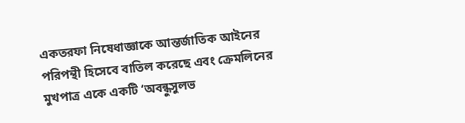একতরফা নিষেধাজ্ঞাকে আন্তর্জাতিক আইনের পরিপন্থী হিসেবে বাতিল করেছে এবং ক্রেমলিনের মুখপাত্র একে একটি ‘অবন্ধুসুলভ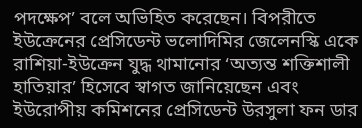পদক্ষেপ’ বলে অভিহিত করেছেন। বিপরীতে ইউক্রেনের প্রেসিডেন্ট ভলোদিমির জেলেনস্কি একে রাশিয়া-ইউক্রেন যুদ্ধ থামানোর ‘অত্যন্ত শক্তিশালী হাতিয়ার’ হিসেবে স্বাগত জানিয়েছেন এবং ইউরোপীয় কমিশনের প্রেসিডেন্ট উরসুলা ফন ডার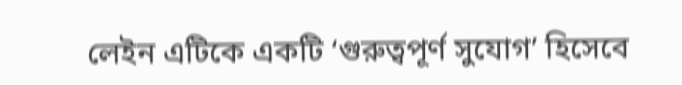লেইন এটিকে একটি ‘গুরুত্বপূর্ণ সুযোগ’ হিসেবে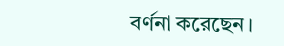বর্ণনা করেছেন।